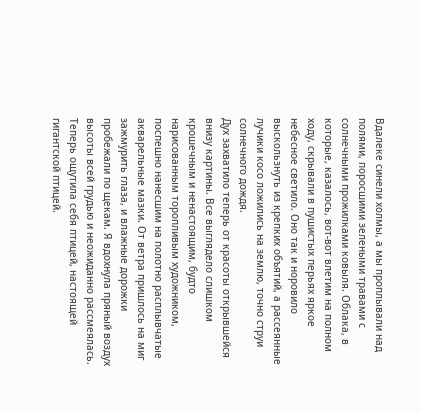Вдалеке синели холмы, а мы проплывали над полями, поросшими зелеными травами с солнечными прожилками ковыля. Облака, в которые, казалось, вот-вот влетим на полном ходу, скрывали в пушистых перьях яркое небесное светило. Оно так и норовило выскользнуть из крепких объятий, а рассеянные лучики косо ложились на землю, точно струи солнечного дождя.
Дух захватило теперь от красоты открывшейся внизу картины. Все выглядело слишком крошечным и ненастоящим, будто нарисованным торопливым художником, поспешно нанесшим на полотно расплывчатые акварельные мазки. От ветра пришлось на миг зажмурить глаза, и влажные дорожки пробежали по щекам. Я вдохнула пряный воздух высоты всей грудью и неожиданно рассмеялась.
Теперь ощутила себя птицей, настоящей гигантской птицей.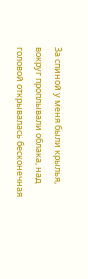За спиной у меня были крылья, вокруг проплывали облака, над головой открывалась бесконечная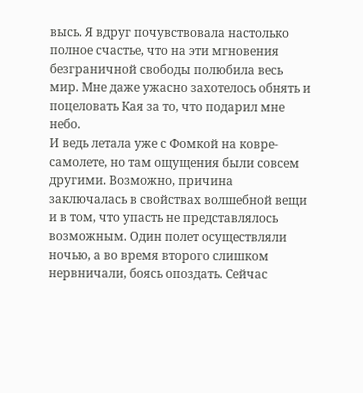высь. Я вдруг почувствовала настолько полное счастье, что на эти мгновения безграничной свободы полюбила весь мир. Мне даже ужасно захотелось обнять и поцеловать Кая за то, что подарил мне небо.
И ведь летала уже с Фомкой на ковре-самолете, но там ощущения были совсем другими. Возможно, причина заключалась в свойствах волшебной вещи и в том, что упасть не представлялось возможным. Один полет осуществляли ночью, а во время второго слишком нервничали, боясь опоздать. Сейчас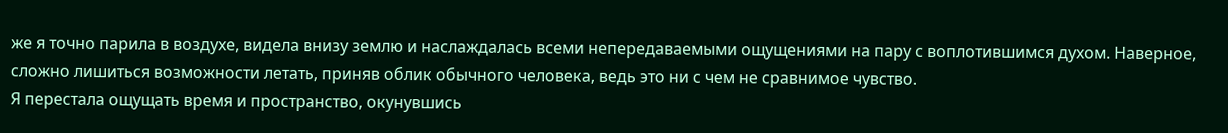же я точно парила в воздухе, видела внизу землю и наслаждалась всеми непередаваемыми ощущениями на пару с воплотившимся духом. Наверное, сложно лишиться возможности летать, приняв облик обычного человека, ведь это ни с чем не сравнимое чувство.
Я перестала ощущать время и пространство, окунувшись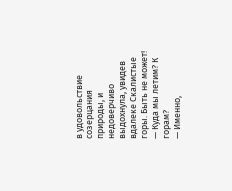в удовольствие созерцания природы, и недоверчиво выдохнула, увидев вдалеке Скалистые горы. Быть не может!
— Куда мы летим? К горам?
— Именно,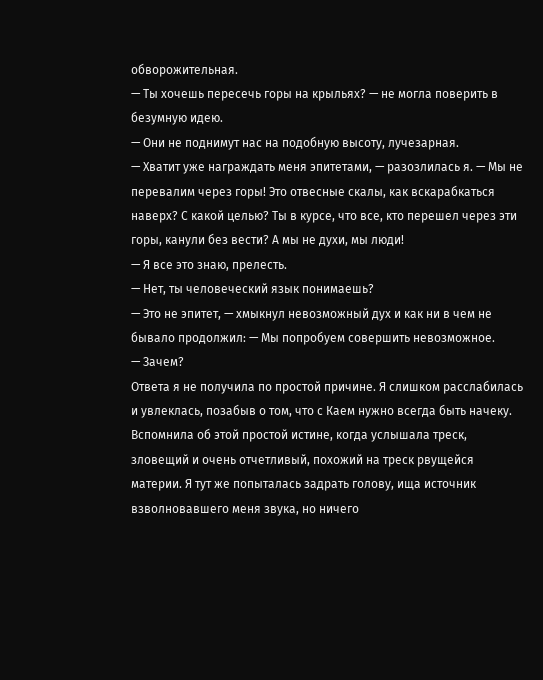обворожительная.
— Ты хочешь пересечь горы на крыльях? — не могла поверить в безумную идею.
— Они не поднимут нас на подобную высоту, лучезарная.
— Хватит уже награждать меня эпитетами, — разозлилась я. — Мы не перевалим через горы! Это отвесные скалы, как вскарабкаться наверх? С какой целью? Ты в курсе, что все, кто перешел через эти горы, канули без вести? А мы не духи, мы люди!
— Я все это знаю, прелесть.
— Нет, ты человеческий язык понимаешь?
— Это не эпитет, — хмыкнул невозможный дух и как ни в чем не бывало продолжил: — Мы попробуем совершить невозможное.
— Зачем?
Ответа я не получила по простой причине. Я слишком расслабилась и увлеклась, позабыв о том, что с Каем нужно всегда быть начеку. Вспомнила об этой простой истине, когда услышала треск, зловещий и очень отчетливый, похожий на треск рвущейся материи. Я тут же попыталась задрать голову, ища источник взволновавшего меня звука, но ничего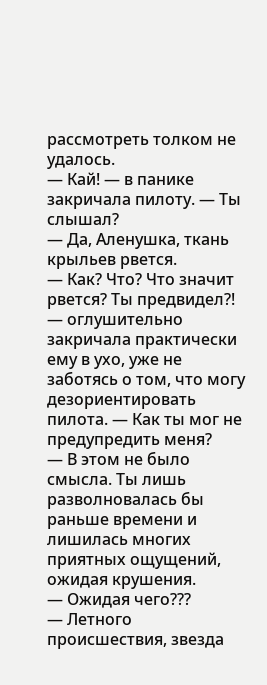рассмотреть толком не удалось.
— Кай! — в панике закричала пилоту. — Ты слышал?
— Да, Аленушка, ткань крыльев рвется.
— Как? Что? Что значит рвется? Ты предвидел?! — оглушительно закричала практически ему в ухо, уже не заботясь о том, что могу дезориентировать пилота. — Как ты мог не предупредить меня?
— В этом не было смысла. Ты лишь разволновалась бы раньше времени и лишилась многих приятных ощущений, ожидая крушения.
— Ожидая чего???
— Летного происшествия, звезда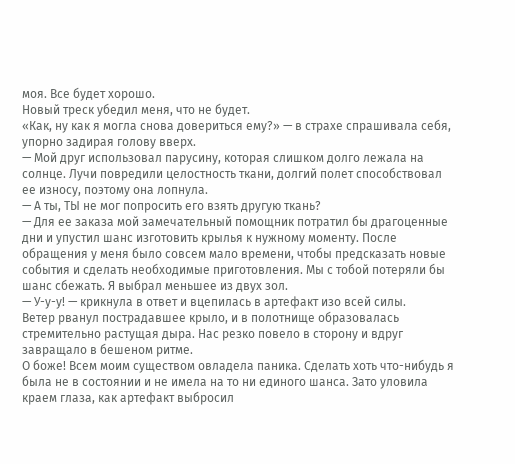моя. Все будет хорошо.
Новый треск убедил меня, что не будет.
«Как, ну как я могла снова довериться ему?» — в страхе спрашивала себя, упорно задирая голову вверх.
— Мой друг использовал парусину, которая слишком долго лежала на солнце. Лучи повредили целостность ткани, долгий полет способствовал ее износу, поэтому она лопнула.
— А ты, ТЫ не мог попросить его взять другую ткань?
— Для ее заказа мой замечательный помощник потратил бы драгоценные дни и упустил шанс изготовить крылья к нужному моменту. После обращения у меня было совсем мало времени, чтобы предсказать новые события и сделать необходимые приготовления. Мы с тобой потеряли бы шанс сбежать. Я выбрал меньшее из двух зол.
— У-у-у! — крикнула в ответ и вцепилась в артефакт изо всей силы.
Ветер рванул пострадавшее крыло, и в полотнище образовалась стремительно растущая дыра. Нас резко повело в сторону и вдруг завращало в бешеном ритме.
О боже! Всем моим существом овладела паника. Сделать хоть что-нибудь я была не в состоянии и не имела на то ни единого шанса. Зато уловила краем глаза, как артефакт выбросил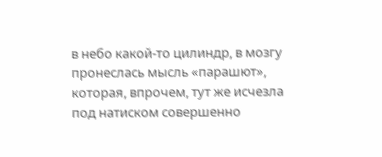в небо какой-то цилиндр, в мозгу пронеслась мысль «парашют», которая, впрочем, тут же исчезла под натиском совершенно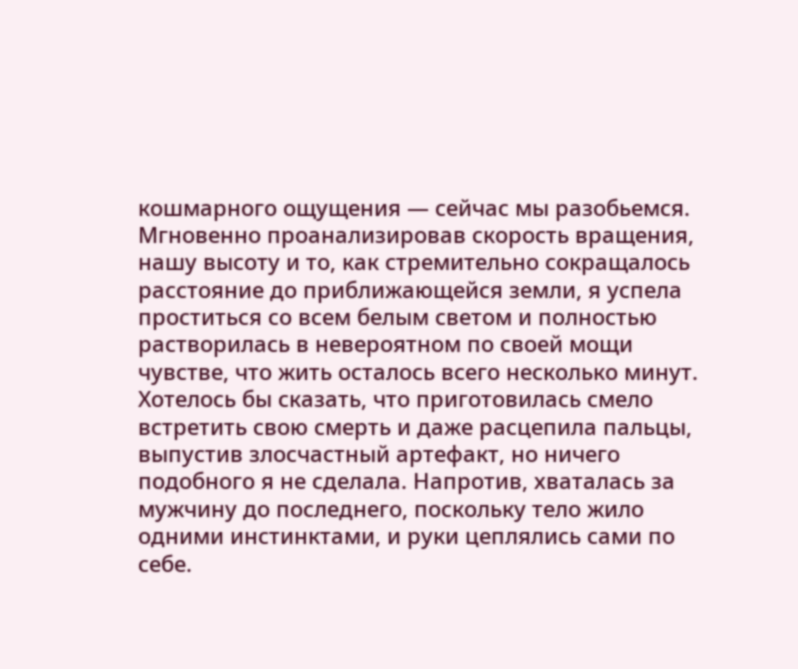кошмарного ощущения — сейчас мы разобьемся.
Мгновенно проанализировав скорость вращения, нашу высоту и то, как стремительно сокращалось расстояние до приближающейся земли, я успела проститься со всем белым светом и полностью растворилась в невероятном по своей мощи чувстве, что жить осталось всего несколько минут. Хотелось бы сказать, что приготовилась смело встретить свою смерть и даже расцепила пальцы, выпустив злосчастный артефакт, но ничего подобного я не сделала. Напротив, хваталась за мужчину до последнего, поскольку тело жило одними инстинктами, и руки цеплялись сами по себе.